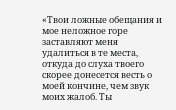«Твои ложные обещания и мое неложное горе заставляют меня удалиться в те места, откуда до слуха твоего скорее донесется весть о моей кончине, чем звук моих жалоб. Ты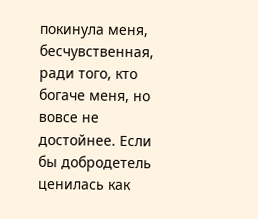покинула меня, бесчувственная, ради того, кто богаче меня, но вовсе не достойнее. Если бы добродетель ценилась как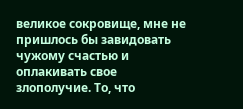великое сокровище, мне не пришлось бы завидовать чужому счастью и оплакивать свое злополучие. То, что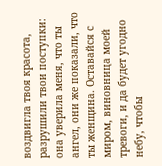воздвигла твоя красота, разрушили твои поступки: она уверила меня, что ты ангел, они же показали, что ты женщина. Оставайся с миром, виновница моей тревоги, и да будет угодно небу, чтобы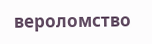вероломство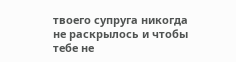твоего супруга никогда не раскрылось и чтобы тебе не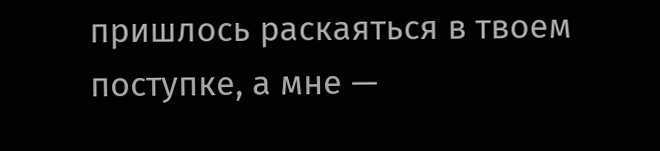пришлось раскаяться в твоем поступке, а мне —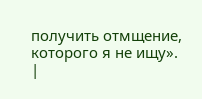получить отмщение, которого я не ищу».
|